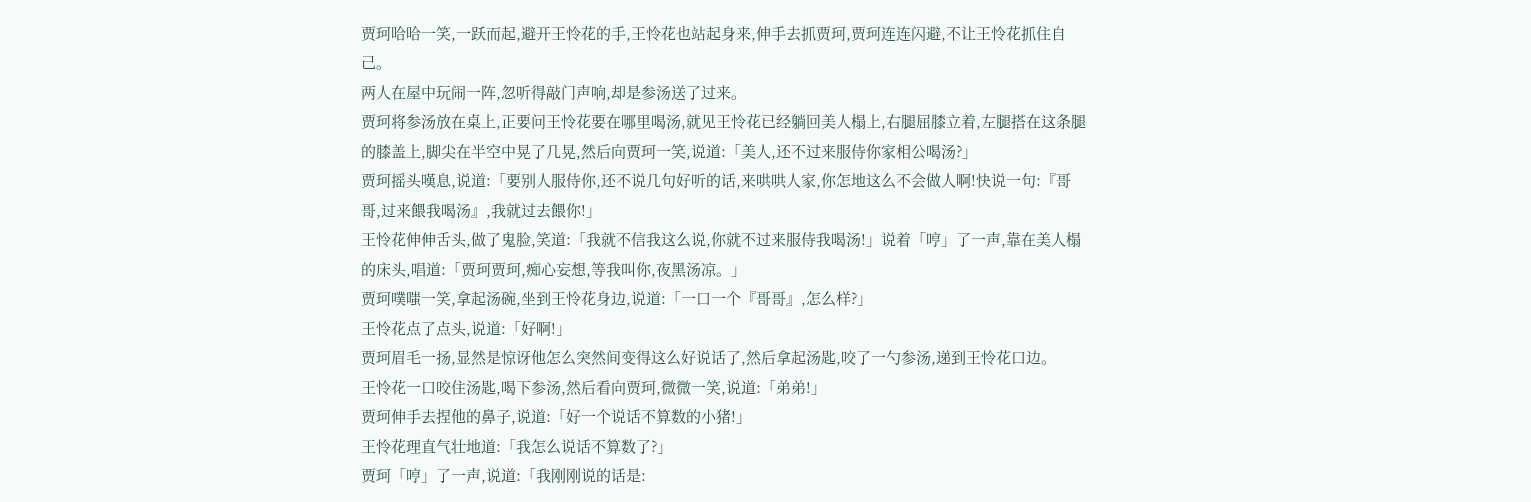贾珂哈哈一笑,一跃而起,避开王怜花的手,王怜花也站起身来,伸手去抓贾珂,贾珂连连闪避,不让王怜花抓住自己。
两人在屋中玩闹一阵,忽听得敲门声响,却是参汤送了过来。
贾珂将参汤放在桌上,正要问王怜花要在哪里喝汤,就见王怜花已经躺回美人榻上,右腿屈膝立着,左腿搭在这条腿的膝盖上,脚尖在半空中晃了几晃,然后向贾珂一笑,说道:「美人,还不过来服侍你家相公喝汤?」
贾珂摇头嘆息,说道:「要别人服侍你,还不说几句好听的话,来哄哄人家,你怎地这么不会做人啊!快说一句:『哥哥,过来餵我喝汤』,我就过去餵你!」
王怜花伸伸舌头,做了鬼脸,笑道:「我就不信我这么说,你就不过来服侍我喝汤!」说着「哼」了一声,靠在美人榻的床头,唱道:「贾珂贾珂,痴心妄想,等我叫你,夜黑汤凉。」
贾珂噗嗤一笑,拿起汤碗,坐到王怜花身边,说道:「一口一个『哥哥』,怎么样?」
王怜花点了点头,说道:「好啊!」
贾珂眉毛一扬,显然是惊讶他怎么突然间变得这么好说话了,然后拿起汤匙,咬了一勺参汤,递到王怜花口边。
王怜花一口咬住汤匙,喝下参汤,然后看向贾珂,微微一笑,说道:「弟弟!」
贾珂伸手去捏他的鼻子,说道:「好一个说话不算数的小猪!」
王怜花理直气壮地道:「我怎么说话不算数了?」
贾珂「哼」了一声,说道:「我刚刚说的话是: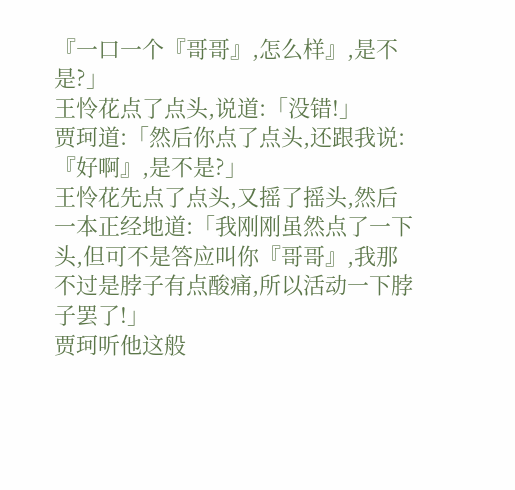『一口一个『哥哥』,怎么样』,是不是?」
王怜花点了点头,说道:「没错!」
贾珂道:「然后你点了点头,还跟我说:『好啊』,是不是?」
王怜花先点了点头,又摇了摇头,然后一本正经地道:「我刚刚虽然点了一下头,但可不是答应叫你『哥哥』,我那不过是脖子有点酸痛,所以活动一下脖子罢了!」
贾珂听他这般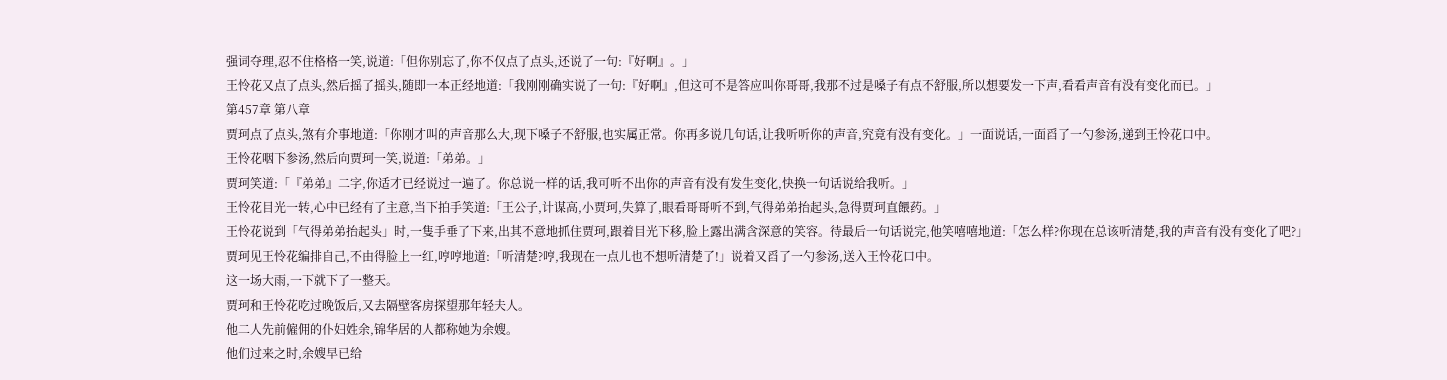强词夺理,忍不住格格一笑,说道:「但你别忘了,你不仅点了点头,还说了一句:『好啊』。」
王怜花又点了点头,然后摇了摇头,随即一本正经地道:「我刚刚确实说了一句:『好啊』,但这可不是答应叫你哥哥,我那不过是嗓子有点不舒服,所以想要发一下声,看看声音有没有变化而已。」
第457章 第八章
贾珂点了点头,煞有介事地道:「你刚才叫的声音那么大,现下嗓子不舒服,也实属正常。你再多说几句话,让我听听你的声音,究竟有没有变化。」一面说话,一面舀了一勺参汤,递到王怜花口中。
王怜花咽下参汤,然后向贾珂一笑,说道:「弟弟。」
贾珂笑道:「『弟弟』二字,你适才已经说过一遍了。你总说一样的话,我可听不出你的声音有没有发生变化,快换一句话说给我听。」
王怜花目光一转,心中已经有了主意,当下拍手笑道:「王公子,计谋高,小贾珂,失算了,眼看哥哥听不到,气得弟弟抬起头,急得贾珂直餵药。」
王怜花说到「气得弟弟抬起头」时,一隻手垂了下来,出其不意地抓住贾珂,跟着目光下移,脸上露出满含深意的笑容。待最后一句话说完,他笑嘻嘻地道:「怎么样?你现在总该听清楚,我的声音有没有变化了吧?」
贾珂见王怜花编排自己,不由得脸上一红,哼哼地道:「听清楚?哼,我现在一点儿也不想听清楚了!」说着又舀了一勺参汤,送入王怜花口中。
这一场大雨,一下就下了一整天。
贾珂和王怜花吃过晚饭后,又去隔壁客房探望那年轻夫人。
他二人先前僱佣的仆妇姓余,锦华居的人都称她为余嫂。
他们过来之时,余嫂早已给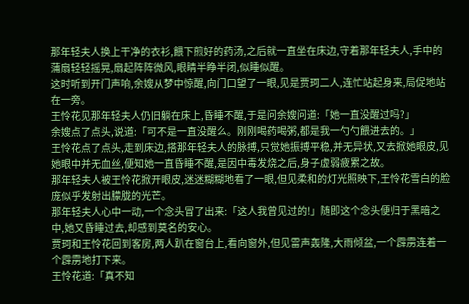那年轻夫人换上干净的衣衫,餵下煎好的药汤,之后就一直坐在床边,守着那年轻夫人,手中的蒲扇轻轻摇晃,扇起阵阵微风,眼睛半睁半闭,似睡似醒。
这时听到开门声响,余嫂从梦中惊醒,向门口望了一眼,见是贾珂二人,连忙站起身来,局促地站在一旁。
王怜花见那年轻夫人仍旧躺在床上,昏睡不醒,于是问余嫂问道:「她一直没醒过吗?」
余嫂点了点头,说道:「可不是一直没醒么。刚刚喝药喝粥,都是我一勺勺餵进去的。」
王怜花点了点头,走到床边,搭那年轻夫人的脉搏,只觉她振搏平稳,并无异状,又去掀她眼皮,见她眼中并无血丝,便知她一直昏睡不醒,是因中毒发烧之后,身子虚弱疲累之故。
那年轻夫人被王怜花掀开眼皮,迷迷糊糊地看了一眼,但见柔和的灯光照映下,王怜花雪白的脸庞似乎发射出朦胧的光芒。
那年轻夫人心中一动,一个念头冒了出来:「这人我曾见过的!」随即这个念头便归于黑暗之中,她又昏睡过去,却感到莫名的安心。
贾珂和王怜花回到客房,两人趴在窗台上,看向窗外,但见雷声轰隆,大雨倾盆,一个霹雳连着一个霹雳地打下来。
王怜花道:「真不知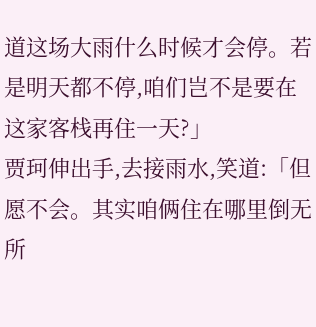道这场大雨什么时候才会停。若是明天都不停,咱们岂不是要在这家客栈再住一天?」
贾珂伸出手,去接雨水,笑道:「但愿不会。其实咱俩住在哪里倒无所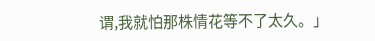谓,我就怕那株情花等不了太久。」